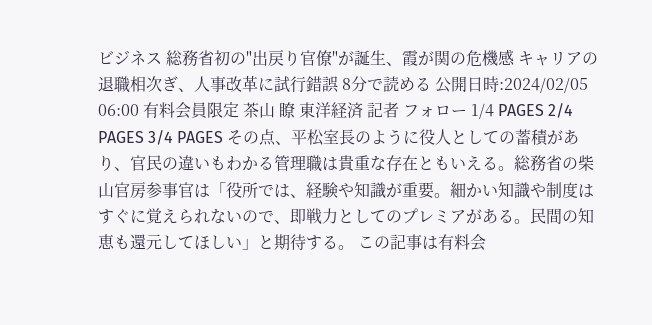ビジネス 総務省初の"出戻り官僚"が誕生、霞が関の危機感 キャリアの退職相次ぎ、人事改革に試行錯誤 8分で読める 公開日時:2024/02/05 06:00 有料会員限定 茶山 瞭 東洋経済 記者 フォロー 1/4 PAGES 2/4 PAGES 3/4 PAGES その点、平松室長のように役人としての蓄積があり、官民の違いもわかる管理職は貴重な存在ともいえる。総務省の柴山官房参事官は「役所では、経験や知識が重要。細かい知識や制度はすぐに覚えられないので、即戦力としてのプレミアがある。民間の知恵も還元してほしい」と期待する。 この記事は有料会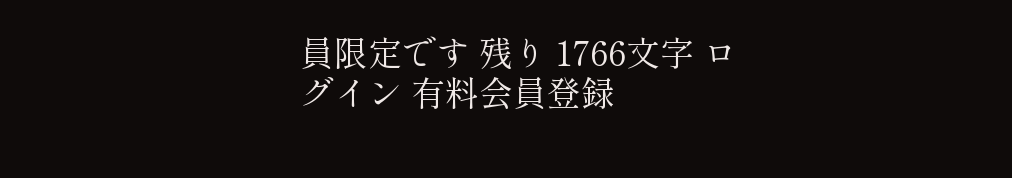員限定です 残り 1766文字 ログイン 有料会員登録